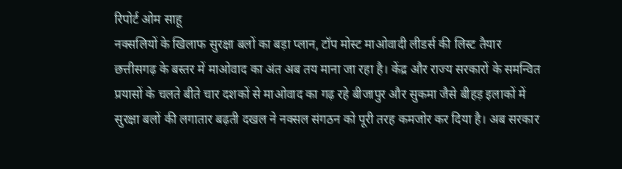रिपोर्ट ओम साहू
नक्सलियों के खिलाफ सुरक्षा बलों का बड़ा प्लान, टॉप मोस्ट माओवादी लीडर्स की लिस्ट तैयार
छत्तीसगढ़ के बस्तर में माओवाद का अंत अब तय माना जा रहा है। केंद्र और राज्य सरकारों के समन्वित प्रयासों के चलते बीते चार दशकों से माओवाद का गढ़ रहे बीजापुर और सुकमा जैसे बीहड़ इलाकों में सुरक्षा बलों की लगातार बढ़ती दखल ने नक्सल संगठन को पूरी तरह कमजोर कर दिया है। अब सरकार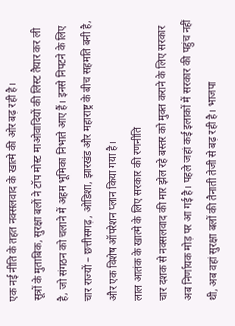एक नई नीति के तहत नक्सलवाद के खात्मे की ओर बढ़ रही है।
सूत्रों के मुताबिक, सुरक्षा बलों ने टॉप मोस्ट माओवादियों की लिस्ट तैयार कर ली है, जो संगठन को चलाने में अहम भूमिका निभाते आए हैं। इनसे निपटने के लिए चार राज्यों – छत्तीसगढ़, ओडिशा, झारखंड और महाराष्ट्र के बीच सहमति बनी है, और एक विशेष ऑपरेशन प्लान किया गया है।
लाल आतंक के खात्मे के लिए सरकार की रणनीति
चार दशक से नक्सलवाद की मार झेल रहे बस्तर को मुक्त कराने के लिए सरकार अब निर्णायक मोड़ पर आ गई है। पहले जहां कई इलाकों में सरकार की पहुंच नहीं थी, अब वहां सुरक्षा बलों की तैनाती तेजी से बढ़ रही है। भाजपा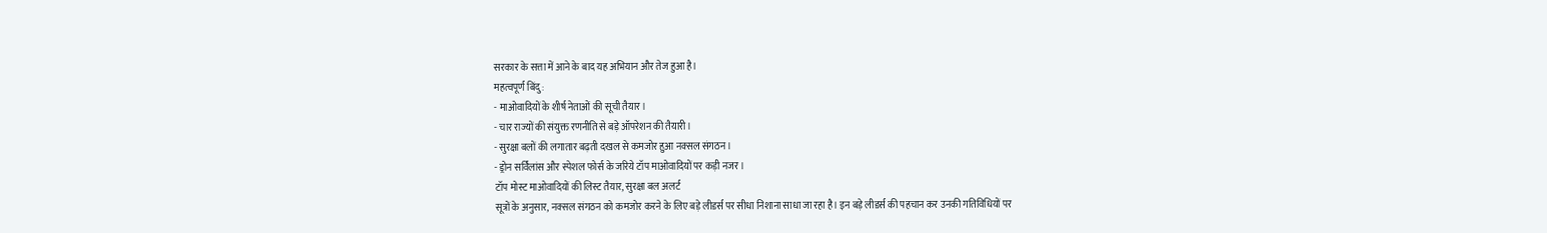सरकार के सत्ता में आने के बाद यह अभियान और तेज हुआ है।
महत्वपूर्ण बिंदु:
- माओवादियों के शीर्ष नेताओं की सूची तैयार।
- चार राज्यों की संयुक्त रणनीति से बड़े ऑपरेशन की तैयारी।
- सुरक्षा बलों की लगातार बढ़ती दखल से कमजोर हुआ नक्सल संगठन।
- ड्रोन सर्विलांस और स्पेशल फोर्स के जरिये टॉप माओवादियों पर कड़ी नजर।
टॉप मोस्ट माओवादियों की लिस्ट तैयार, सुरक्षा बल अलर्ट
सूत्रों के अनुसार, नक्सल संगठन को कमजोर करने के लिए बड़े लीडर्स पर सीधा निशाना साधा जा रहा है। इन बड़े लीडर्स की पहचान कर उनकी गतिविधियों पर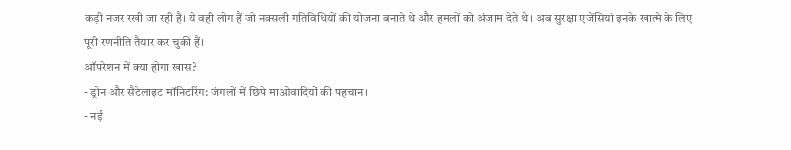कड़ी नजर रखी जा रही है। ये वही लोग हैं जो नक्सली गतिविधियों की योजना बनाते थे और हमलों को अंजाम देते थे। अब सुरक्षा एजेंसियां इनके खात्मे के लिए पूरी रणनीति तैयार कर चुकी हैं।
ऑपरेशन में क्या होगा खास?
- ड्रोन और सैटेलाइट मॉनिटरिंग: जंगलों में छिपे माओवादियों की पहचान।
- नई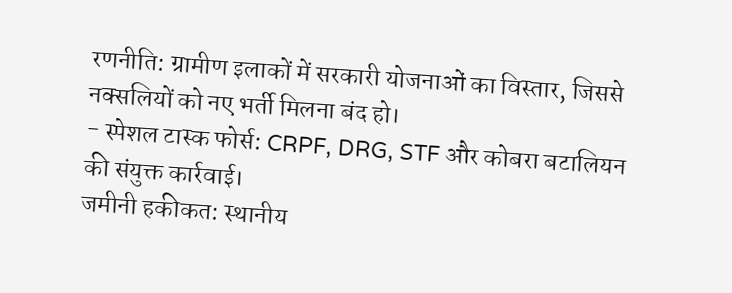रणनीति: ग्रामीण इलाकों में सरकारी योजनाओं का विस्तार, जिससे नक्सलियों को नए भर्ती मिलना बंद हो।
- स्पेशल टास्क फोर्स: CRPF, DRG, STF और कोबरा बटालियन की संयुक्त कार्रवाई।
जमीनी हकीकत: स्थानीय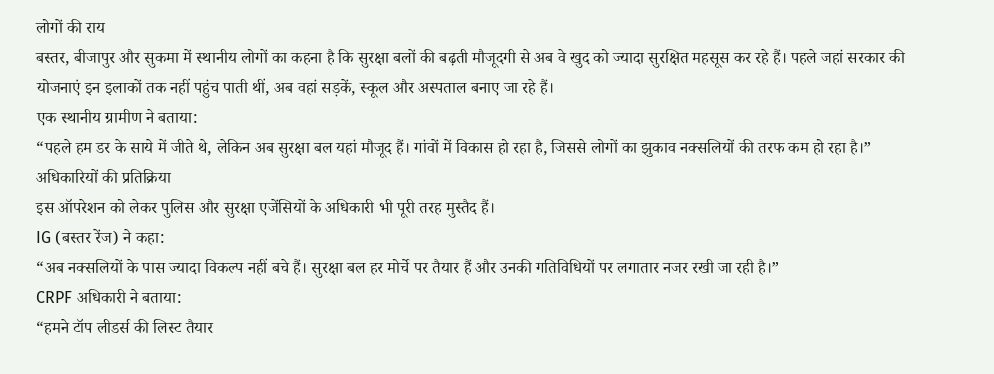लोगों की राय
बस्तर, बीजापुर और सुकमा में स्थानीय लोगों का कहना है कि सुरक्षा बलों की बढ़ती मौजूदगी से अब वे खुद को ज्यादा सुरक्षित महसूस कर रहे हैं। पहले जहां सरकार की योजनाएं इन इलाकों तक नहीं पहुंच पाती थीं, अब वहां सड़कें, स्कूल और अस्पताल बनाए जा रहे हैं।
एक स्थानीय ग्रामीण ने बताया:
“पहले हम डर के साये में जीते थे, लेकिन अब सुरक्षा बल यहां मौजूद हैं। गांवों में विकास हो रहा है, जिससे लोगों का झुकाव नक्सलियों की तरफ कम हो रहा है।”
अधिकारियों की प्रतिक्रिया
इस ऑपरेशन को लेकर पुलिस और सुरक्षा एजेंसियों के अधिकारी भी पूरी तरह मुस्तैद हैं।
IG (बस्तर रेंज) ने कहा:
“अब नक्सलियों के पास ज्यादा विकल्प नहीं बचे हैं। सुरक्षा बल हर मोर्चे पर तैयार हैं और उनकी गतिविधियों पर लगातार नजर रखी जा रही है।”
CRPF अधिकारी ने बताया:
“हमने टॉप लीडर्स की लिस्ट तैयार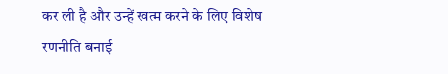कर ली है और उन्हें खत्म करने के लिए विशेष रणनीति बनाई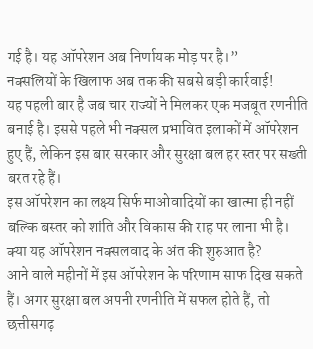गई है। यह ऑपरेशन अब निर्णायक मोड़ पर है।”
नक्सलियों के खिलाफ अब तक की सबसे बड़ी कार्रवाई!
यह पहली बार है जब चार राज्यों ने मिलकर एक मजबूत रणनीति बनाई है। इससे पहले भी नक्सल प्रभावित इलाकों में ऑपरेशन हुए हैं, लेकिन इस बार सरकार और सुरक्षा बल हर स्तर पर सख्ती बरत रहे हैं।
इस ऑपरेशन का लक्ष्य सिर्फ माओवादियों का खात्मा ही नहीं बल्कि बस्तर को शांति और विकास की राह पर लाना भी है।
क्या यह ऑपरेशन नक्सलवाद के अंत की शुरुआत है?
आने वाले महीनों में इस ऑपरेशन के परिणाम साफ दिख सकते हैं। अगर सुरक्षा बल अपनी रणनीति में सफल होते हैं, तो छत्तीसगढ़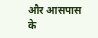और आसपास के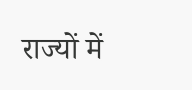राज्यों में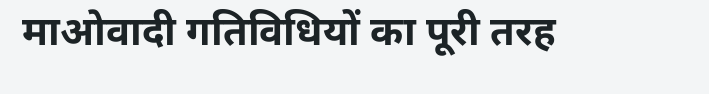माओवादी गतिविधियों का पूरी तरह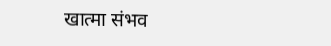खात्मा संभव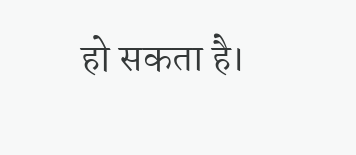हो सकता है।